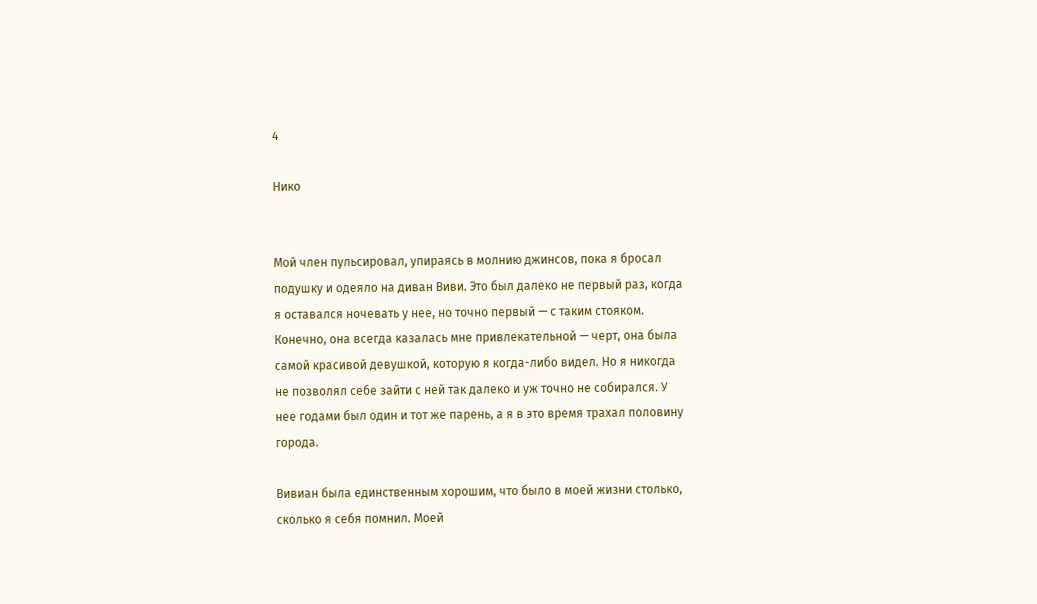4

Нико


Мой член пульсировал, упираясь в молнию джинсов, пока я бросал подушку и одеяло на диван Виви. Это был далеко не первый раз, когда я оставался ночевать у нее, но точно первый — с таким стояком. Конечно, она всегда казалась мне привлекательной — черт, она была самой красивой девушкой, которую я когда-либо видел. Но я никогда не позволял себе зайти с ней так далеко и уж точно не собирался. У нее годами был один и тот же парень, а я в это время трахал половину города.

Вивиан была единственным хорошим, что было в моей жизни столько, сколько я себя помнил. Моей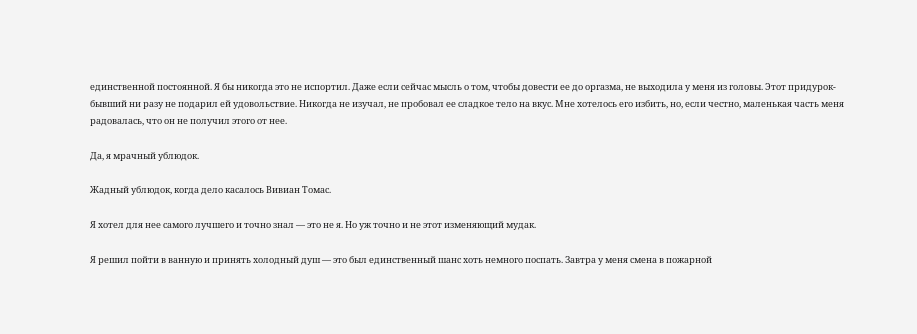единственной постоянной. Я бы никогда это не испортил. Даже если сейчас мысль о том, чтобы довести ее до оргазма, не выходила у меня из головы. Этот придурок-бывший ни разу не подарил ей удовольствие. Никогда не изучал, не пробовал ее сладкое тело на вкус. Мне хотелось его избить, но, если честно, маленькая часть меня радовалась, что он не получил этого от нее.

Да, я мрачный ублюдок.

Жадный ублюдок, когда дело касалось Вивиан Томас.

Я хотел для нее самого лучшего и точно знал — это не я. Но уж точно и не этот изменяющий мудак.

Я решил пойти в ванную и принять холодный душ — это был единственный шанс хоть немного поспать. Завтра у меня смена в пожарной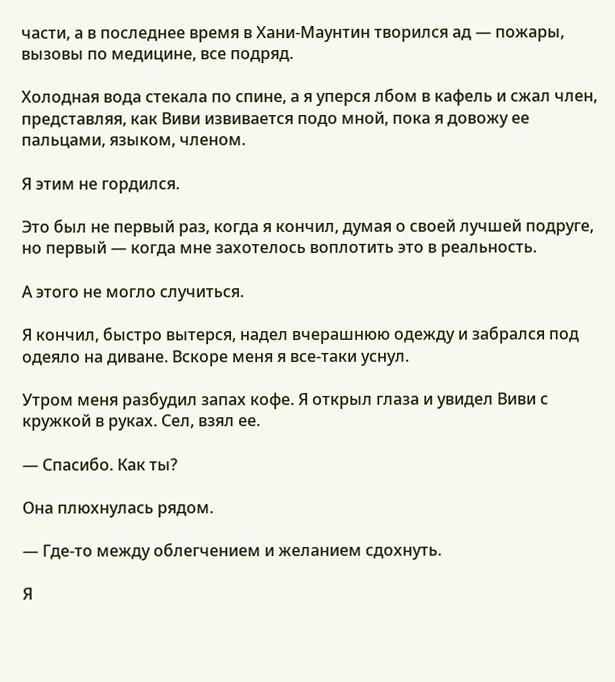части, а в последнее время в Хани-Маунтин творился ад — пожары, вызовы по медицине, все подряд.

Холодная вода стекала по спине, а я уперся лбом в кафель и сжал член, представляя, как Виви извивается подо мной, пока я довожу ее пальцами, языком, членом.

Я этим не гордился.

Это был не первый раз, когда я кончил, думая о своей лучшей подруге, но первый — когда мне захотелось воплотить это в реальность.

А этого не могло случиться.

Я кончил, быстро вытерся, надел вчерашнюю одежду и забрался под одеяло на диване. Вскоре меня я все-таки уснул.

Утром меня разбудил запах кофе. Я открыл глаза и увидел Виви с кружкой в руках. Сел, взял ее.

— Спасибо. Как ты?

Она плюхнулась рядом.

— Где-то между облегчением и желанием сдохнуть.

Я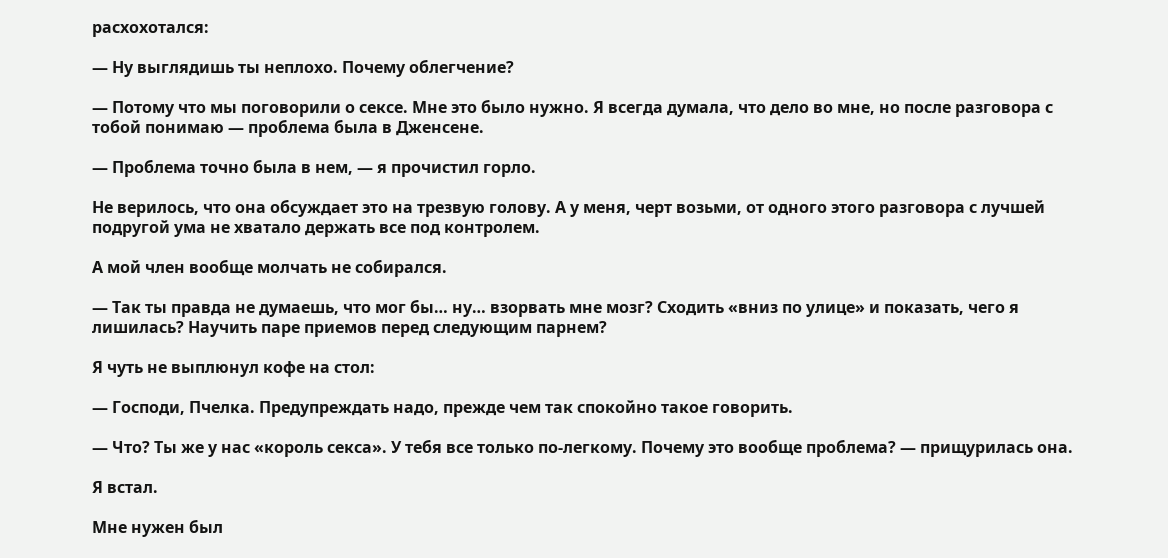расхохотался:

— Ну выглядишь ты неплохо. Почему облегчение?

— Потому что мы поговорили о сексе. Мне это было нужно. Я всегда думала, что дело во мне, но после разговора с тобой понимаю — проблема была в Дженсене.

— Проблема точно была в нем, — я прочистил горло.

Не верилось, что она обсуждает это на трезвую голову. А у меня, черт возьми, от одного этого разговора с лучшей подругой ума не хватало держать все под контролем.

А мой член вообще молчать не собирался.

— Так ты правда не думаешь, что мог бы… ну… взорвать мне мозг? Сходить «вниз по улице» и показать, чего я лишилась? Научить паре приемов перед следующим парнем?

Я чуть не выплюнул кофе на стол:

— Господи, Пчелка. Предупреждать надо, прежде чем так спокойно такое говорить.

— Что? Ты же у нас «король секса». У тебя все только по-легкому. Почему это вообще проблема? — прищурилась она.

Я встал.

Мне нужен был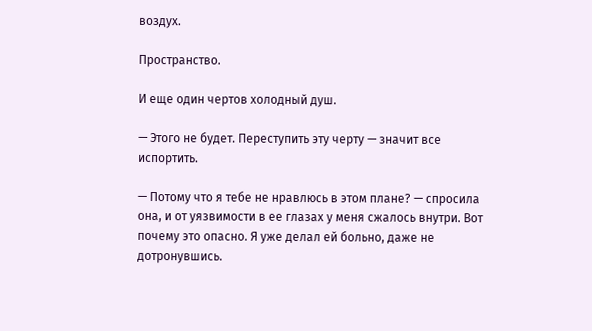воздух.

Пространство.

И еще один чертов холодный душ.

— Этого не будет. Переступить эту черту — значит все испортить.

— Потому что я тебе не нравлюсь в этом плане? — спросила она, и от уязвимости в ее глазах у меня сжалось внутри. Вот почему это опасно. Я уже делал ей больно, даже не дотронувшись.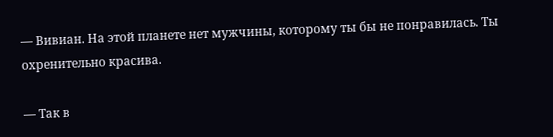— Вивиан. На этой планете нет мужчины, которому ты бы не понравилась. Ты охренительно красива.

— Так в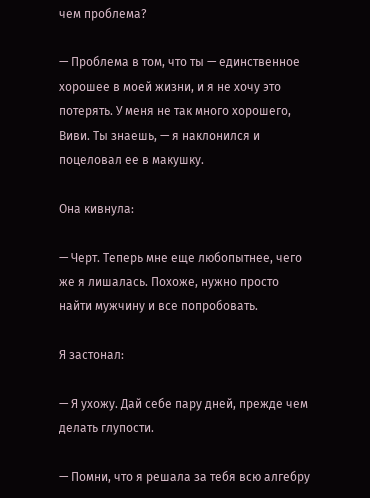чем проблема?

— Проблема в том, что ты — единственное хорошее в моей жизни, и я не хочу это потерять. У меня не так много хорошего, Виви. Ты знаешь, — я наклонился и поцеловал ее в макушку.

Она кивнула:

— Черт. Теперь мне еще любопытнее, чего же я лишалась. Похоже, нужно просто найти мужчину и все попробовать.

Я застонал:

— Я ухожу. Дай себе пару дней, прежде чем делать глупости.

— Помни, что я решала за тебя всю алгебру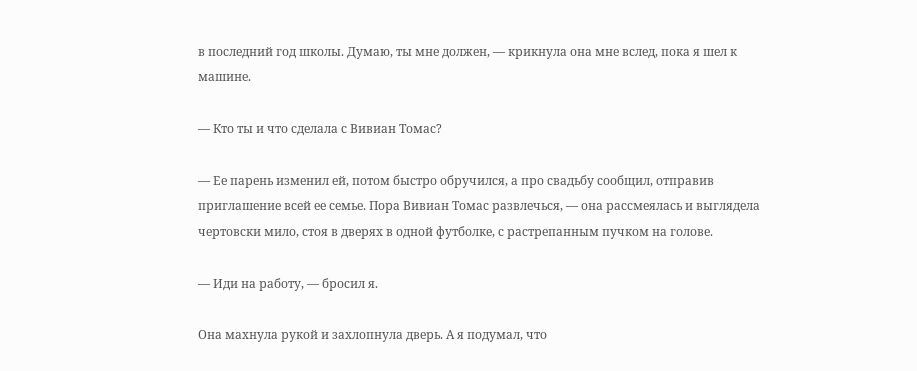в последний год школы. Думаю, ты мне должен, — крикнула она мне вслед, пока я шел к машине.

— Кто ты и что сделала с Вивиан Томас?

— Ее парень изменил ей, потом быстро обручился, а про свадьбу сообщил, отправив приглашение всей ее семье. Пора Вивиан Томас развлечься, — она рассмеялась и выглядела чертовски мило, стоя в дверях в одной футболке, с растрепанным пучком на голове.

— Иди на работу, — бросил я.

Она махнула рукой и захлопнула дверь. А я подумал, что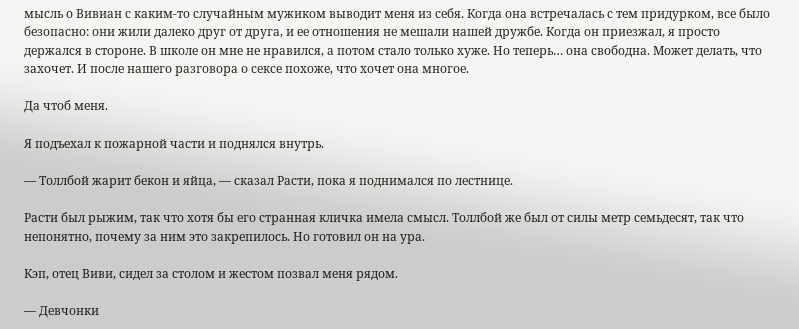мысль о Вивиан с каким-то случайным мужиком выводит меня из себя. Когда она встречалась с тем придурком, все было безопасно: они жили далеко друг от друга, и ее отношения не мешали нашей дружбе. Когда он приезжал, я просто держался в стороне. В школе он мне не нравился, а потом стало только хуже. Но теперь… она свободна. Может делать, что захочет. И после нашего разговора о сексе похоже, что хочет она многое.

Да чтоб меня.

Я подъехал к пожарной части и поднялся внутрь.

— Толлбой жарит бекон и яйца, — сказал Расти, пока я поднимался по лестнице.

Расти был рыжим, так что хотя бы его странная кличка имела смысл. Толлбой же был от силы метр семьдесят, так что непонятно, почему за ним это закрепилось. Но готовил он на ура.

Кэп, отец Виви, сидел за столом и жестом позвал меня рядом.

— Девчонки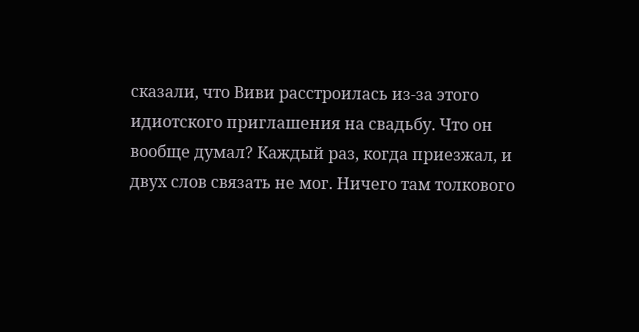сказали, что Виви расстроилась из-за этого идиотского приглашения на свадьбу. Что он вообще думал? Каждый раз, когда приезжал, и двух слов связать не мог. Ничего там толкового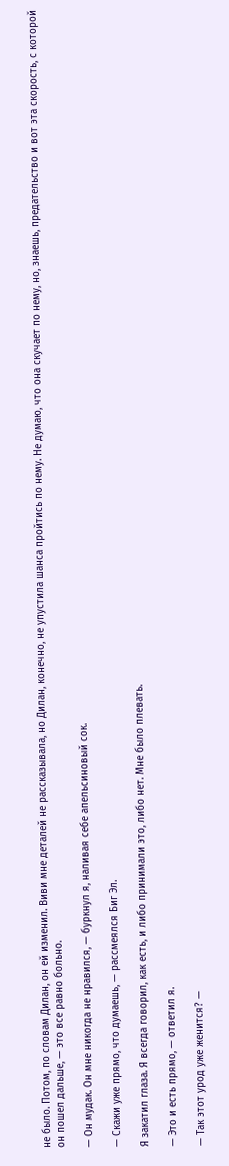не было. Потом, по словам Дилан, он ей изменил. Виви мне деталей не рассказывала, но Дилан, конечно, не упустила шанса пройтись по нему. Не думаю, что она скучает по нему, но, знаешь, предательство и вот эта скорость, с которой он пошел дальше, — это все равно больно.

— Он мудак. Он мне никогда не нравился, — буркнул я, наливая себе апельсиновый сок.

— Скажи уже прямо, что думаешь, — рассмеялся Биг Эл.

Я закатил глаза. Я всегда говорил, как есть, и либо принимали это, либо нет. Мне было плевать.

— Это и есть прямо, — ответил я.

— Так этот урод уже женится? —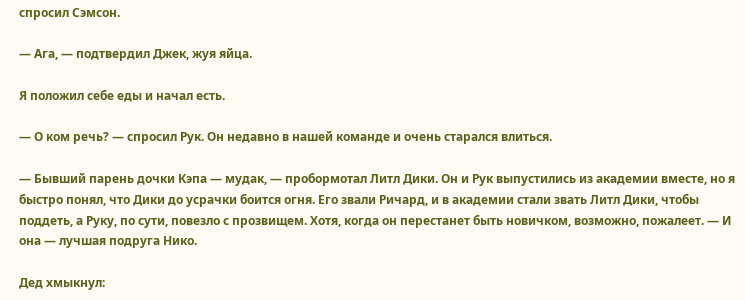спросил Сэмсон.

— Ага, — подтвердил Джек, жуя яйца.

Я положил себе еды и начал есть.

— О ком речь? — спросил Рук. Он недавно в нашей команде и очень старался влиться.

— Бывший парень дочки Кэпа — мудак, — пробормотал Литл Дики. Он и Рук выпустились из академии вместе, но я быстро понял, что Дики до усрачки боится огня. Его звали Ричард, и в академии стали звать Литл Дики, чтобы поддеть, а Руку, по сути, повезло с прозвищем. Хотя, когда он перестанет быть новичком, возможно, пожалеет. — И она — лучшая подруга Нико.

Дед хмыкнул: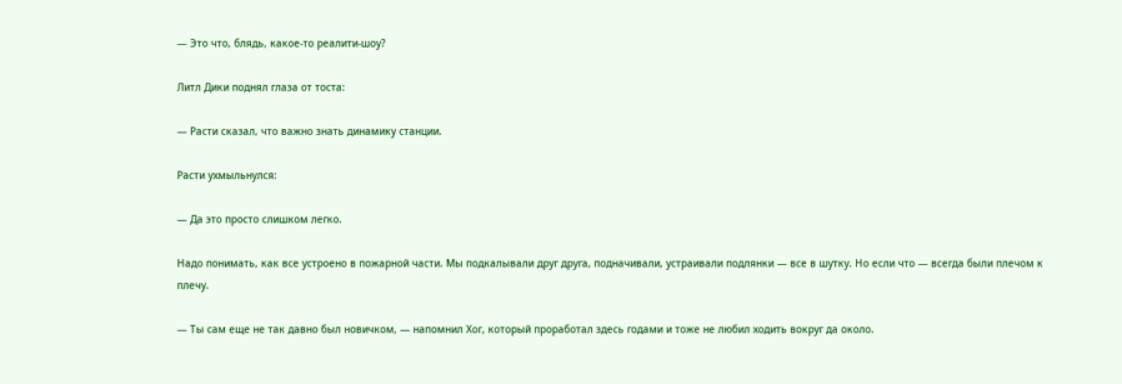— Это что, блядь, какое-то реалити-шоу?

Литл Дики поднял глаза от тоста:

— Расти сказал, что важно знать динамику станции.

Расти ухмыльнулся:

— Да это просто слишком легко.

Надо понимать, как все устроено в пожарной части. Мы подкалывали друг друга, подначивали, устраивали подлянки — все в шутку. Но если что — всегда были плечом к плечу.

— Ты сам еще не так давно был новичком, — напомнил Хог, который проработал здесь годами и тоже не любил ходить вокруг да около.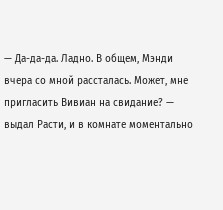— Да-да-да. Ладно. В общем, Мэнди вчера со мной рассталась. Может, мне пригласить Вивиан на свидание? — выдал Расти, и в комнате моментально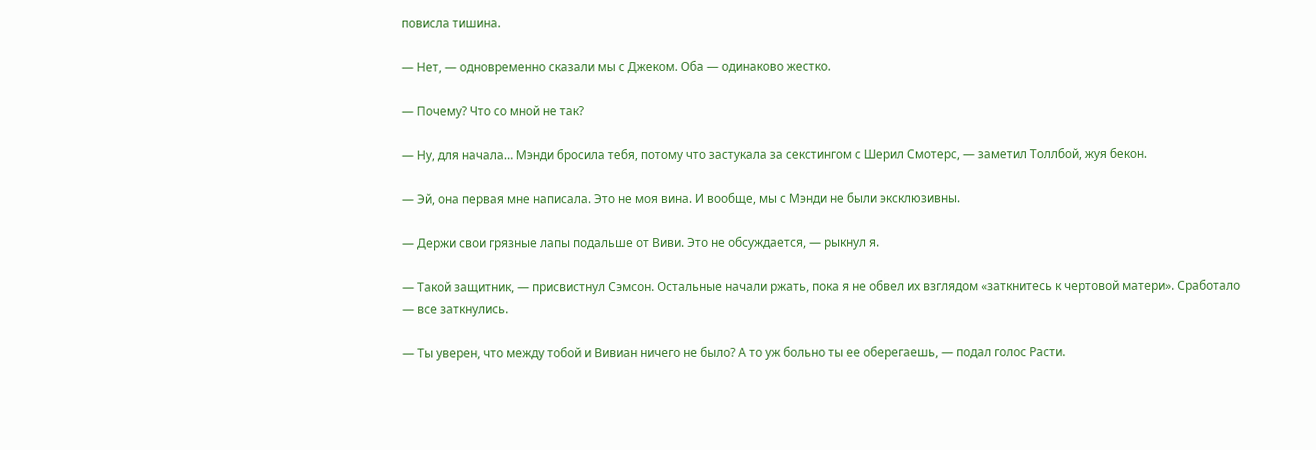повисла тишина.

— Нет, — одновременно сказали мы с Джеком. Оба — одинаково жестко.

— Почему? Что со мной не так?

— Ну, для начала… Мэнди бросила тебя, потому что застукала за секстингом с Шерил Смотерс, — заметил Толлбой, жуя бекон.

— Эй, она первая мне написала. Это не моя вина. И вообще, мы с Мэнди не были эксклюзивны.

— Держи свои грязные лапы подальше от Виви. Это не обсуждается, — рыкнул я.

— Такой защитник, — присвистнул Сэмсон. Остальные начали ржать, пока я не обвел их взглядом «заткнитесь к чертовой матери». Сработало — все заткнулись.

— Ты уверен, что между тобой и Вивиан ничего не было? А то уж больно ты ее оберегаешь, — подал голос Расти.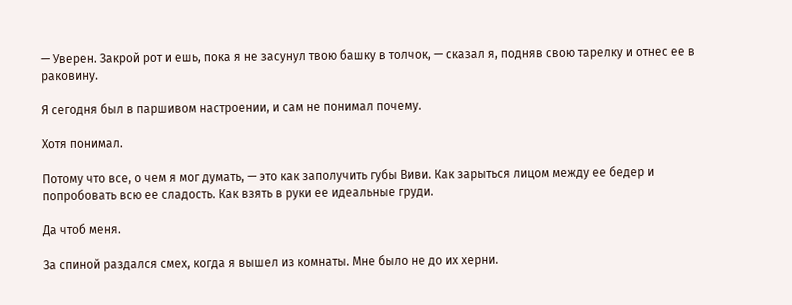— Уверен. Закрой рот и ешь, пока я не засунул твою башку в толчок, — сказал я, подняв свою тарелку и отнес ее в раковину.

Я сегодня был в паршивом настроении, и сам не понимал почему.

Хотя понимал.

Потому что все, о чем я мог думать, — это как заполучить губы Виви. Как зарыться лицом между ее бедер и попробовать всю ее сладость. Как взять в руки ее идеальные груди.

Да чтоб меня.

За спиной раздался смех, когда я вышел из комнаты. Мне было не до их херни.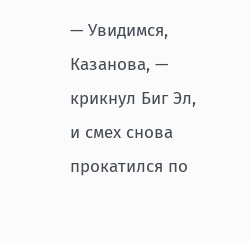— Увидимся, Казанова, — крикнул Биг Эл, и смех снова прокатился по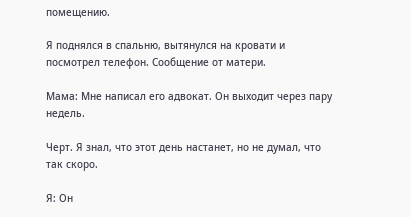помещению.

Я поднялся в спальню, вытянулся на кровати и посмотрел телефон. Сообщение от матери.

Мама: Мне написал его адвокат. Он выходит через пару недель.

Черт. Я знал, что этот день настанет, но не думал, что так скоро.

Я: Он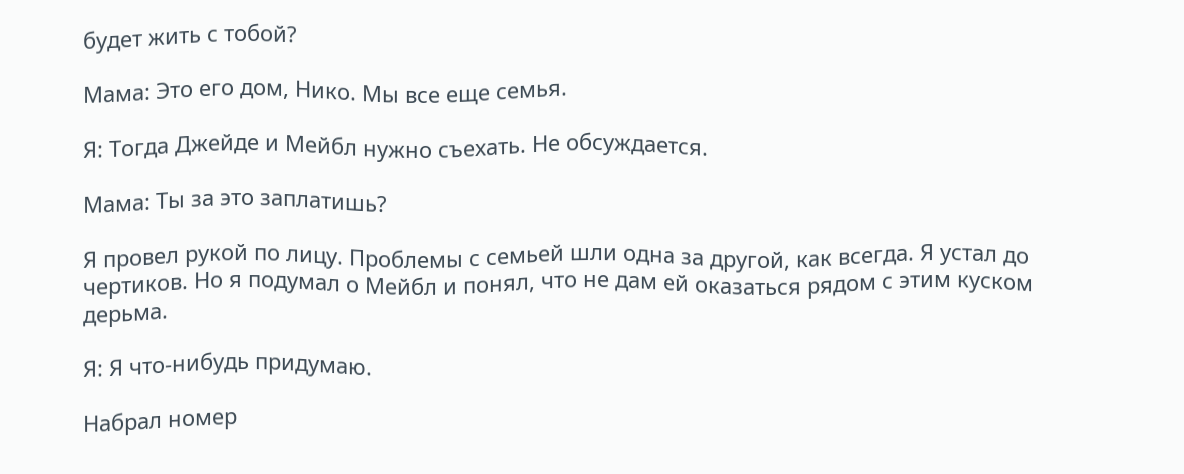будет жить с тобой?

Мама: Это его дом, Нико. Мы все еще семья.

Я: Тогда Джейде и Мейбл нужно съехать. Не обсуждается.

Мама: Ты за это заплатишь?

Я провел рукой по лицу. Проблемы с семьей шли одна за другой, как всегда. Я устал до чертиков. Но я подумал о Мейбл и понял, что не дам ей оказаться рядом с этим куском дерьма.

Я: Я что-нибудь придумаю.

Набрал номер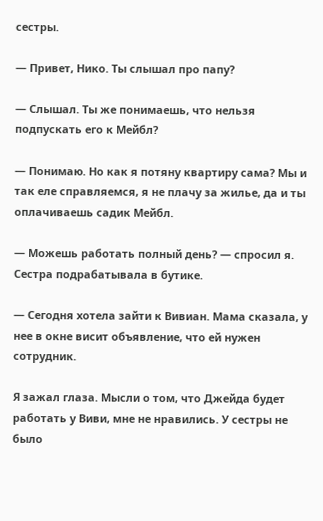сестры.

— Привет, Нико. Ты слышал про папу?

— Слышал. Ты же понимаешь, что нельзя подпускать его к Мейбл?

— Понимаю. Но как я потяну квартиру сама? Мы и так еле справляемся, я не плачу за жилье, да и ты оплачиваешь садик Мейбл.

— Можешь работать полный день? — спросил я. Сестра подрабатывала в бутике.

— Сегодня хотела зайти к Вивиан. Мама сказала, у нее в окне висит объявление, что ей нужен сотрудник.

Я зажал глаза. Мысли о том, что Джейда будет работать у Виви, мне не нравились. У сестры не было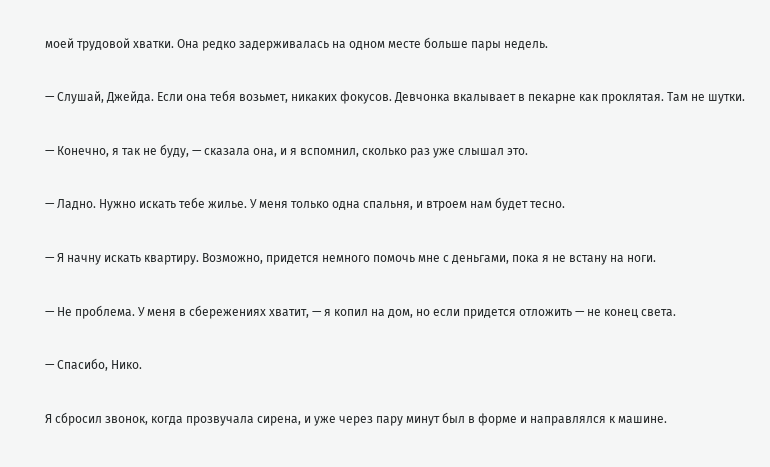моей трудовой хватки. Она редко задерживалась на одном месте больше пары недель.

— Слушай, Джейда. Если она тебя возьмет, никаких фокусов. Девчонка вкалывает в пекарне как проклятая. Там не шутки.

— Конечно, я так не буду, — сказала она, и я вспомнил, сколько раз уже слышал это.

— Ладно. Нужно искать тебе жилье. У меня только одна спальня, и втроем нам будет тесно.

— Я начну искать квартиру. Возможно, придется немного помочь мне с деньгами, пока я не встану на ноги.

— Не проблема. У меня в сбережениях хватит, — я копил на дом, но если придется отложить — не конец света.

— Спасибо, Нико.

Я сбросил звонок, когда прозвучала сирена, и уже через пару минут был в форме и направлялся к машине.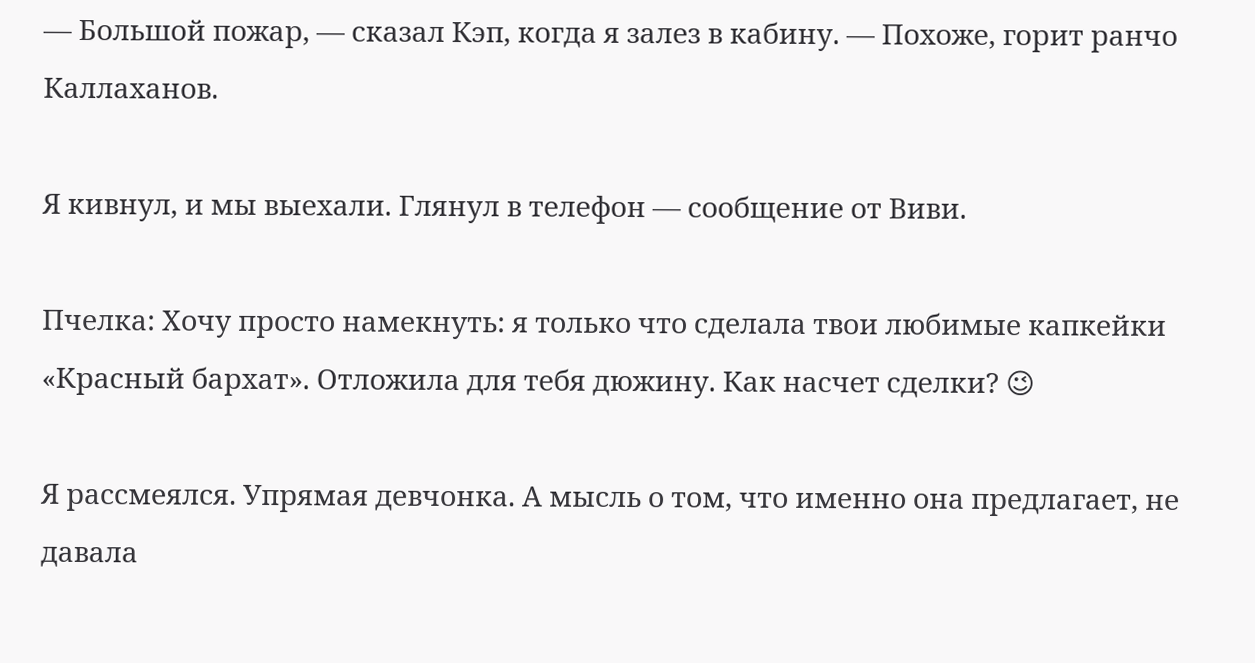— Большой пожар, — сказал Кэп, когда я залез в кабину. — Похоже, горит ранчо Каллаханов.

Я кивнул, и мы выехали. Глянул в телефон — сообщение от Виви.

Пчелка: Хочу просто намекнуть: я только что сделала твои любимые капкейки «Красный бархат». Отложила для тебя дюжину. Как насчет сделки? 😉

Я рассмеялся. Упрямая девчонка. А мысль о том, что именно она предлагает, не давала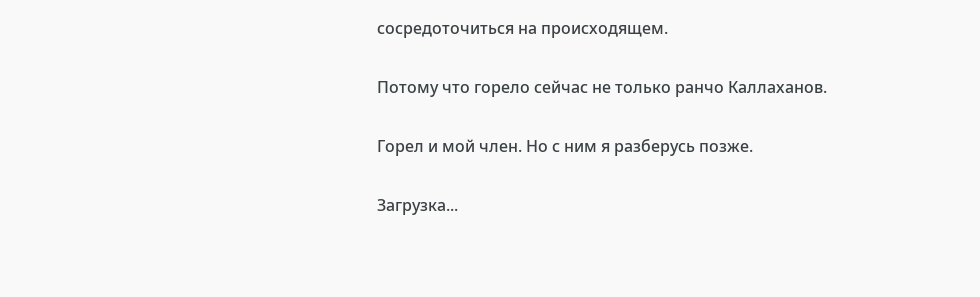сосредоточиться на происходящем.

Потому что горело сейчас не только ранчо Каллаханов.

Горел и мой член. Но с ним я разберусь позже.

Загрузка...